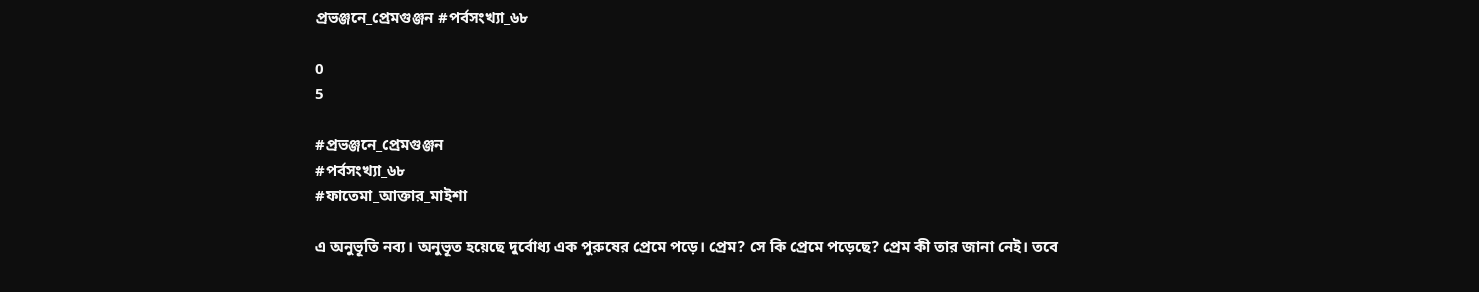প্রভঞ্জনে_প্রেমগুঞ্জন #পর্বসংখ্যা_৬৮

0
5

#প্রভঞ্জনে_প্রেমগুঞ্জন
#পর্বসংখ্যা_৬৮
#ফাতেমা_আক্তার_মাইশা

এ অনুভূতি নব্য। অনুভূত হয়েছে দুর্বোধ্য এক পুরুষের প্রেমে পড়ে। প্রেম? সে কি প্রেমে পড়েছে? প্রেম কী তার জানা নেই। তবে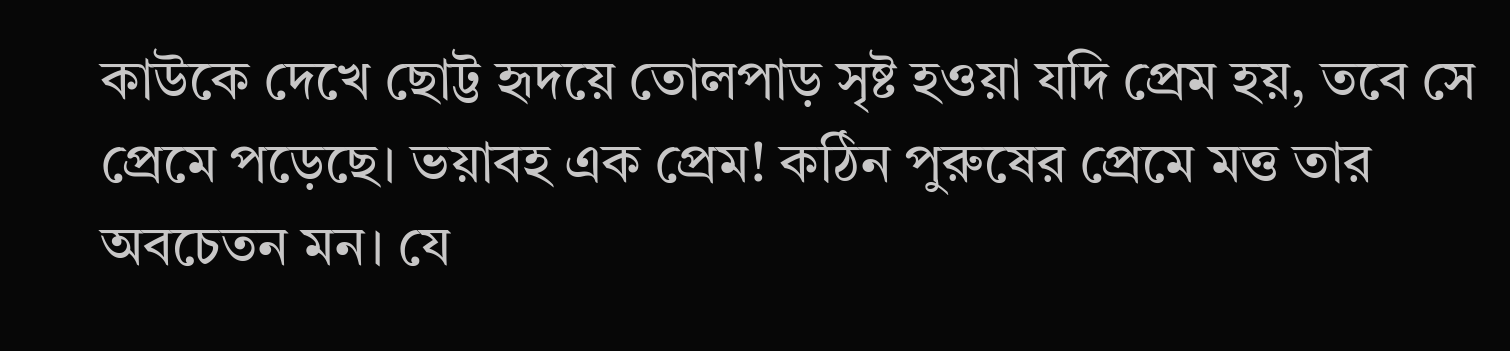কাউকে দেখে ছোট্ট হৃদয়ে তোলপাড় সৃষ্ট হওয়া যদি প্রেম হয়, তবে সে প্রেমে পড়েছে। ভয়াবহ এক প্রেম! কঠিন পুরুষের প্রেমে মত্ত তার অবচেতন মন।‌ যে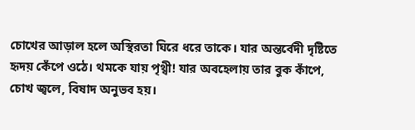চোখের আড়াল হলে অস্থিরতা ঘিরে ধরে তাকে। যার অন্তর্বেদী দৃষ্টিতে হৃদয় কেঁপে ওঠে। থমকে যায় পৃথ্বী! যার অবহেলায় তার বুক কাঁপে, চোখ জ্বলে, বিষাদ অনুভব হয়।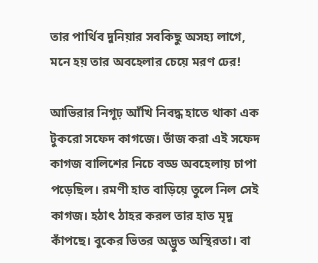তার পার্থিব দুনিয়ার সবকিছু অসহ্য লাগে, মনে হয় তার অবহেলার চেয়ে মরণ ঢের!

আভিরার নিগূঢ় আঁখি নিবদ্ধ হাতে থাকা এক টুকরো সফেদ কাগজে। ভাঁজ করা এই সফেদ কাগজ বালিশের নিচে বড্ড অবহেলায় চাপা পড়েছিল। রমণী হাত বাড়িয়ে তুলে নিল সেই কাগজ। হঠাৎ ঠাহর করল তার হাত মৃদু কাঁপছে। বুকের ভিতর অদ্ভুত অস্থিরতা। বা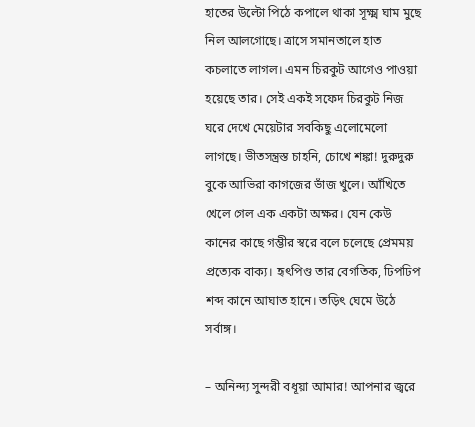হাতের উল্টো পিঠে কপালে থাকা সূক্ষ্ম ঘাম মুছে নিল আলগোছে। ত্রাসে সমানতালে হাত কচলাতে লাগল। এমন চিরকুট আগেও পাওয়া হয়েছে তার। সেই একই সফেদ চিরকুট নিজ ঘরে দেখে মেয়েটার সবকিছু এলোমেলো লাগছে। ভীতসন্ত্রস্ত চাহনি, চোখে শঙ্কা! দুরুদুরু বুকে আভিরা কাগজের ভাঁজ খুলে। আঁখিতে খেলে গেল এক একটা অক্ষর। যেন কেউ কানের কাছে গম্ভীর স্বরে বলে চলেছে প্রেমময় প্রত্যেক বাক্য। হৃৎপিণ্ড তার বেগতিক, ঢিপঢিপ শব্দ কানে আঘাত হানে। তড়িৎ ঘেমে উঠে সর্বাঙ্গ।

– অনিন্দ্য সুন্দরী বধূয়া আমার! আপনার জ্বরে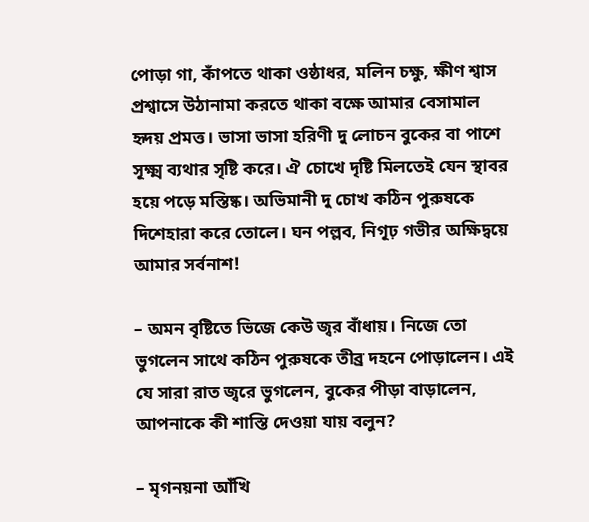পোড়া গা, কাঁপতে থাকা ওষ্ঠাধর, মলিন চক্ষু, ক্ষীণ শ্বাস প্রশ্বাসে উঠানামা করতে থাকা বক্ষে আমার বেসামাল হৃদয় প্রমত্ত। ভাসা ভাসা হরিণী দু লোচন বুকের বা পাশে সূক্ষ্ম ব্যথার সৃষ্টি করে। ঐ চোখে দৃষ্টি মিলতেই যেন স্থাবর হয়ে পড়ে মস্তিষ্ক। অভিমানী দু চোখ কঠিন পুরুষকে দিশেহারা করে তোলে। ঘন পল্লব, নিগূঢ় গভীর অক্ষিদ্বয়ে আমার সর্বনাশ!

– অমন বৃষ্টিতে ভিজে কেউ জ্বর বাঁধায়। নিজে তো ভুগলেন সাথে কঠিন পুরুষকে তীব্র দহনে পোড়ালেন। এই যে সারা রাত জ্বরে ভুগলেন, বুকের পীড়া বাড়ালেন, আপনাকে কী শাস্তি দেওয়া যায় বলুন?

– মৃগনয়না আঁখি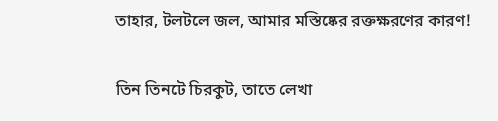তাহার, টলটলে জল, আমার মস্তিষ্কের রক্তক্ষরণের কারণ!

তিন তিনটে চিরকুট, তাতে লেখা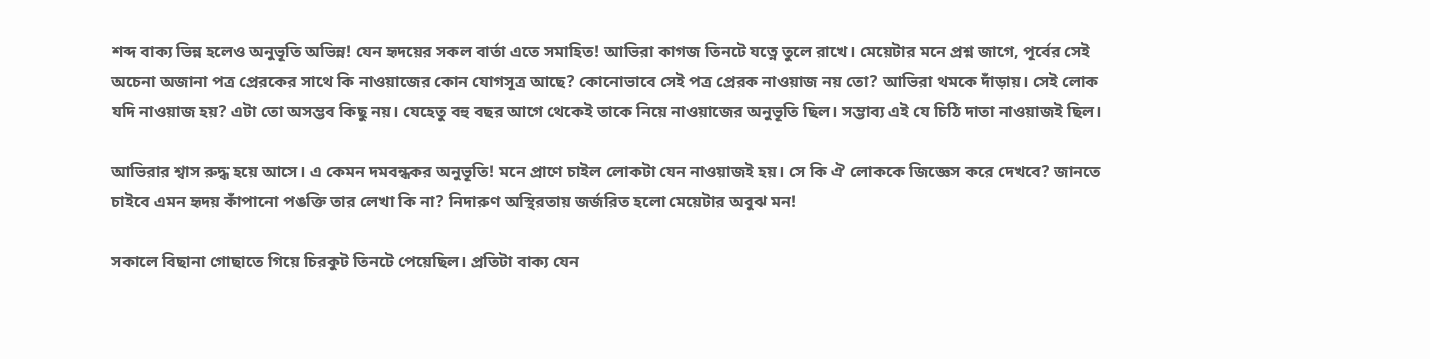শব্দ বাক্য ভিন্ন হলেও অনুভূতি অভিন্ন! যেন হৃদয়ের সকল বার্তা এতে সমাহিত! আভিরা কাগজ তিনটে যত্নে তুলে রাখে। মেয়েটার মনে প্রশ্ন জাগে, পূর্বের সেই অচেনা অজানা পত্র প্রেরকের সাথে কি নাওয়াজের কোন যোগসূত্র আছে? কোনোভাবে সেই পত্র প্রেরক নাওয়াজ নয় তো? আভিরা থমকে দাঁড়ায়। সেই লোক যদি নাওয়াজ হয়? এটা তো অসম্ভব কিছু নয়। যেহেতু বহু বছর আগে থেকেই তাকে নিয়ে নাওয়াজের অনুভূতি ছিল। সম্ভাব্য এই যে চিঠি দাতা নাওয়াজই ছিল।

আভিরার শ্বাস রুদ্ধ হয়ে আসে। এ কেমন দমবন্ধকর অনুভূতি! মনে প্রাণে চাইল লোকটা যেন নাওয়াজই হয়। সে কি ঐ লোককে জিজ্ঞেস করে দেখবে? জানতে চাইবে এমন হৃদয় কাঁপানো পঙক্তি তার লেখা কি না? নিদারুণ অস্থিরতায় জর্জরিত হলো মেয়েটার অবুঝ মন!

সকালে বিছানা গোছাতে গিয়ে চিরকুট তিনটে পেয়েছিল। প্রতিটা বাক্য যেন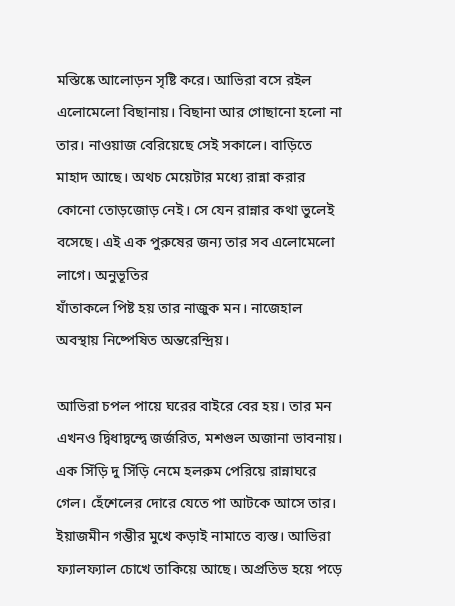মস্তিষ্কে আলোড়ন সৃষ্টি করে। আভিরা বসে রইল এলোমেলো বিছানায়। বিছানা আর গোছানো হলো না তার। নাওয়াজ বেরিয়েছে সেই সকালে। বাড়িতে মাহাদ আছে। অথচ মেয়েটার মধ্যে রান্না করার কোনো তোড়জোড় নেই। সে যেন রান্নার কথা ভুলেই বসেছে। এই এক পুরুষের জন্য তার সব এলোমেলো লাগে। অনুভূতির
যাঁতাকলে পিষ্ট হয় তার নাজুক মন। নাজেহাল অবস্থায় নিষ্পেষিত অন্তরেন্দ্রিয়।

আভিরা চপল পায়ে ঘরের বাইরে বের হয়। তার মন এখনও দ্বিধাদ্বন্দ্বে জর্জরিত, মশগুল অজানা ভাবনায়। এক সিঁড়ি দু সিঁড়ি নেমে হলরুম পেরিয়ে রান্নাঘরে গেল। হেঁশেলের দোরে যেতে পা আটকে আসে তার। ইয়াজমীন গম্ভীর মুখে কড়াই নামাতে ব্যস্ত। আভিরা ফ্যালফ্যাল চোখে তাকিয়ে আছে। অপ্রতিভ হয়ে পড়ে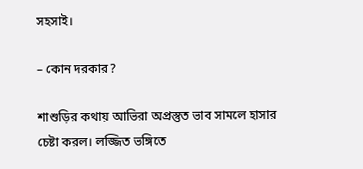সহসাই।

– কোন দরকার?

শাশুড়ির কথায় আভিরা অপ্রস্তুত ভাব সামলে হাসার চেষ্টা করল। লজ্জিত ভঙ্গিতে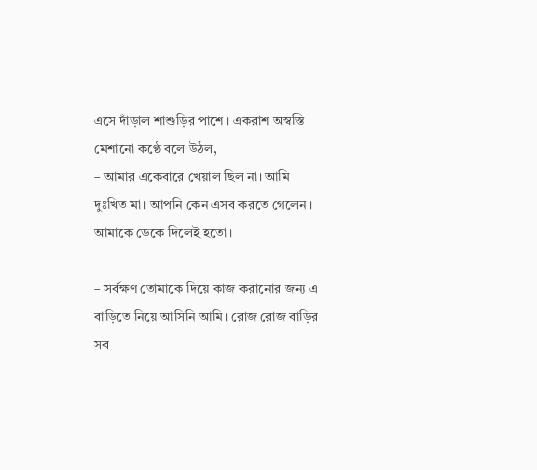এসে দাঁড়াল শাশুড়ির পাশে। একরাশ অস্বস্তি মেশানো কণ্ঠে বলে উঠল,
– আমার একেবারে খেয়াল ছিল না। আমি দুঃখিত মা। আপনি কেন এসব করতে গেলেন। আমাকে ডেকে দিলেই হতো।

– সর্বক্ষণ তোমাকে দিয়ে কাজ করানোর জন্য এ বাড়িতে নিয়ে আসিনি আমি। রোজ রোজ বাড়ির সব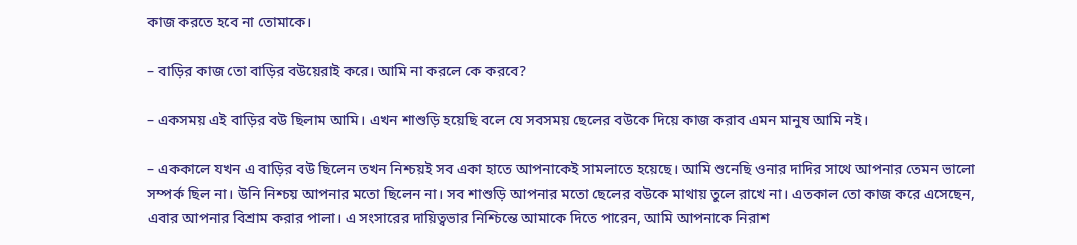কাজ করতে হবে না তোমাকে।

– বাড়ির কাজ তো বাড়ির বউয়েরাই করে। আমি না করলে কে করবে?

– একসময় এই বাড়ির বউ ছিলাম আমি। এখন শাশুড়ি হয়েছি বলে যে সবসময় ছেলের বউকে দিয়ে কাজ করাব এমন মানুষ আমি নই।

– এককালে যখন এ বাড়ির বউ ছিলেন তখন নিশ্চয়ই সব একা হাতে আপনাকেই সামলাতে হয়েছে। আমি শুনেছি ওনার দাদির সাথে আপনার তেমন ভালো সম্পর্ক ছিল না। উনি নিশ্চয় আপনার মতো ছিলেন না। সব শাশুড়ি আপনার মতো ছেলের বউকে মাথায় তুলে রাখে না। এতকাল তো কাজ করে এসেছেন, এবার আপনার বিশ্রাম করার পালা। এ সংসারের দায়িত্বভার নিশ্চিন্তে আমাকে দিতে পারেন, আমি আপনাকে নিরাশ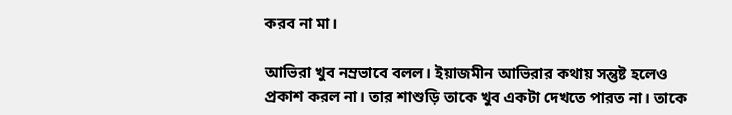করব না মা।

আভিরা খুব নম্রভাবে বলল। ইয়াজমীন আভিরার কথায় সন্তুষ্ট হলেও প্রকাশ করল না। তার শাশুড়ি তাকে খুব একটা দেখতে পারত না। তাকে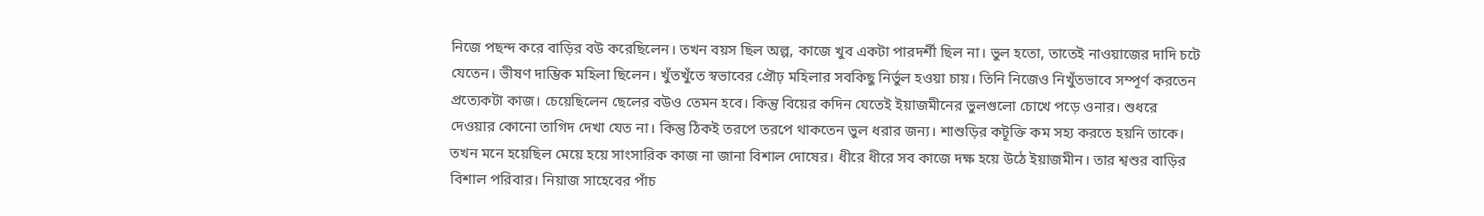নিজে পছন্দ করে বাড়ির বউ করেছিলেন। তখন বয়স ছিল অল্প, কাজে খুব একটা পারদর্শী ছিল না। ভুল হতো, তাতেই নাওয়াজের দাদি চটে যেতেন। ভীষণ দাম্ভিক মহিলা ছিলেন। খুঁতখুঁতে স্বভাবের প্রৌঢ় মহিলার সবকিছু নির্ভুল হওয়া চায়। তিনি নিজেও নিখুঁতভাবে সম্পূর্ণ করতেন প্রত্যেকটা কাজ। চেয়েছিলেন ছেলের বউও তেমন হবে। কিন্তু বিয়ের কদিন যেতেই ইয়াজমীনের ভুলগুলো চোখে পড়ে ওনার। শুধরে দেওয়ার কোনো তাগিদ দেখা যেত না। কিন্তু ঠিকই তরপে তরপে থাকতেন ভুল ধরার জন্য। শাশুড়ির কটূক্তি কম সহ্য করতে হয়নি তাকে। তখন মনে হয়েছিল মেয়ে হয়ে সাংসারিক কাজ না জানা বিশাল দোষের। ধীরে ধীরে সব কাজে দক্ষ হয়ে উঠে ইয়াজমীন। তার শ্বশুর বাড়ির বিশাল পরিবার। নিয়াজ সাহেবের পাঁচ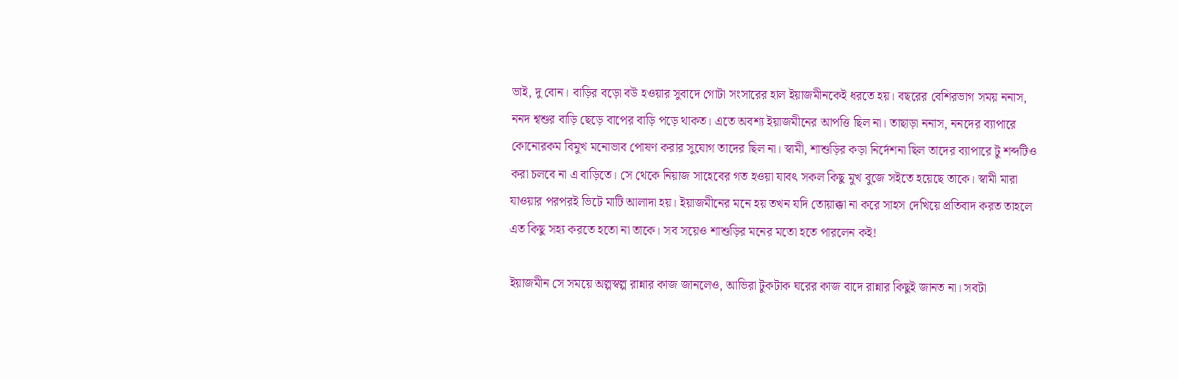ভাই, দু বোন। বাড়ির বড়ো বউ হওয়ার সুবাদে গোটা সংসারের হাল ইয়াজমীনকেই ধরতে হয়। বছরের বেশিরভাগ সময় ননাস, ননদ শ্বশুর বাড়ি ছেড়ে বাপের বাড়ি পড়ে থাকত। এতে অবশ্য ইয়াজমীনের আপত্তি ছিল না। তাছাড়া ননাস, ননদের ব্যাপারে কোনোরকম বিমুখ মনোভাব পোষণ করার সুযোগ তাদের ছিল না। স্বামী, শাশুড়ির কড়া নির্দেশনা ছিল তাদের ব্যাপারে টু শব্দটিও করা চলবে না এ বাড়িতে। সে থেকে নিয়াজ সাহেবের গত হওয়া যাবৎ সকল কিছু মুখ বুজে সইতে হয়েছে তাকে। স্বামী মারা যাওয়ার পরপরই ভিটে মাটি আলাদা হয়। ইয়াজমীনের মনে হয় তখন যদি তোয়াক্কা না করে সাহস দেখিয়ে প্রতিবাদ করত তাহলে এত কিছু সহ্য করতে হতো না তাকে। সব সয়েও শাশুড়ির মনের মতো হতে পারলেন কই!

ইয়াজমীন সে সময়ে অল্পস্বল্প রান্নার কাজ জানলেও, আভিরা টুকটাক ঘরের কাজ বাদে রান্নার কিছুই জানত না। সবটা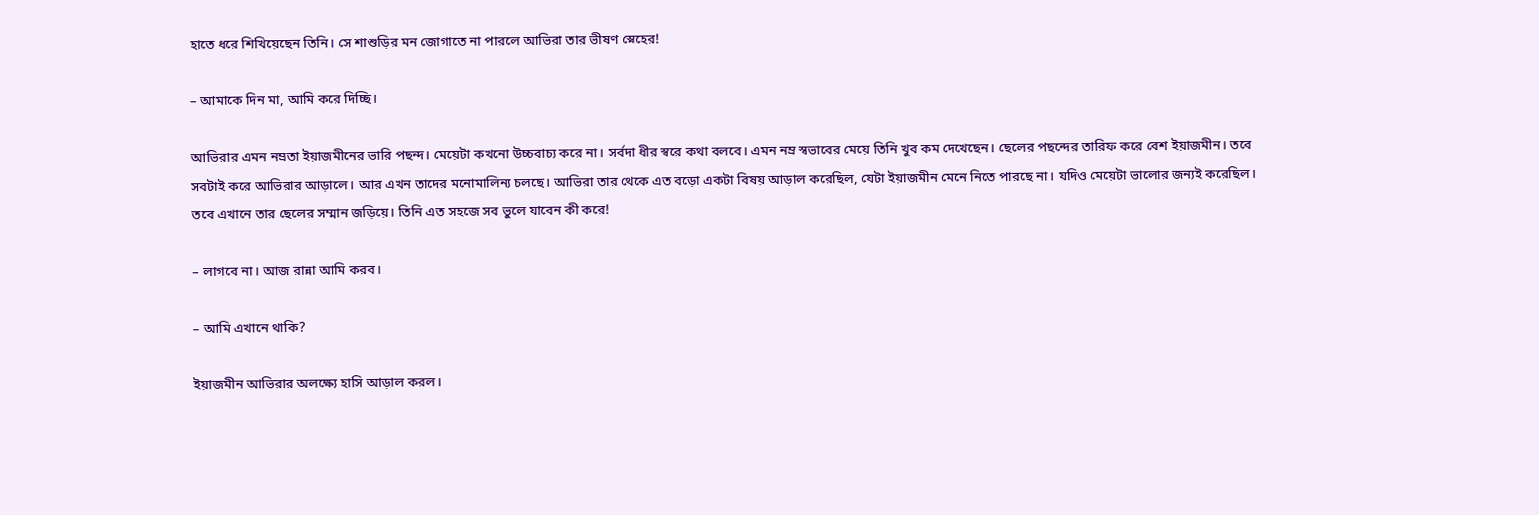হাতে ধরে শিখিয়েছেন তিনি। সে শাশুড়ির মন জোগাতে না পারলে আভিরা তার ভীষণ স্নেহের!

– আমাকে দিন মা, আমি করে দিচ্ছি।

আভিরার এমন নম্রতা ইয়াজমীনের ভারি পছন্দ। মেয়েটা কখনো উচ্চবাচ্য করে না। সর্বদা ধীর স্বরে কথা বলবে। এমন নম্র স্বভাবের মেয়ে তিনি খুব কম দেখেছেন। ছেলের পছন্দের তারিফ করে বেশ ইয়াজমীন। তবে সবটাই করে আভিরার আড়ালে। আর এখন তাদের মনোমালিন্য চলছে। আভিরা তার থেকে এত বড়ো একটা বিষয় আড়াল করেছিল, যেটা ইয়াজমীন মেনে নিতে পারছে না। যদিও মেয়েটা ভালোর জন্যই করেছিল। তবে এখানে তার ছেলের সম্মান জড়িয়ে। তিনি এত সহজে সব ভুলে যাবেন কী করে!

– লাগবে না। আজ রান্না আমি করব।

– আমি এখানে থাকি?

ইয়াজমীন আভিরার অলক্ষ্যে হাসি আড়াল করল।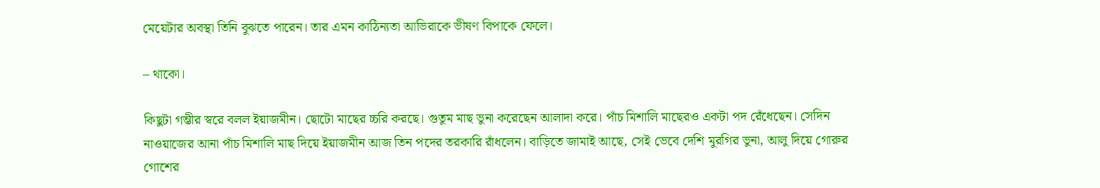মেয়েটার অবস্থা তিনি বুঝতে পারেন। তার এমন কাঠিন্যতা আভিরাকে ভীষণ বিপাকে ফেলে।

– থাকো।

কিছুটা গম্ভীর স্বরে বলল ইয়াজমীন। ছোটো মাছের চ্চরি করছে। গুতুম মাছ ভুনা করেছেন আলাদা করে। পাঁচ মিশালি মাছেরও একটা পদ রেঁধেছেন। সেদিন নাওয়াজের আনা পাঁচ মিশালি মাছ দিয়ে ইয়াজমীন আজ তিন পদের তরকারি রাঁধলেন। বাড়িতে জামাই আছে, সেই ভেবে দেশি মুরগির ভুনা, আলু দিয়ে গোরুর গোশের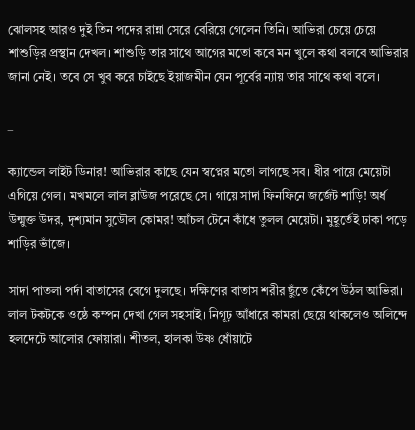ঝোলসহ আরও দুই তিন পদের রান্না সেরে বেরিয়ে গেলেন তিনি। আভিরা চেয়ে চেয়ে শাশুড়ির প্রস্থান দেখল। শাশুড়ি তার সাথে আগের মতো কবে মন খুলে কথা বলবে আভিরার জানা নেই। তবে সে খুব করে চাইছে ইয়াজমীন যেন পূর্বের ন্যায় তার সাথে কথা বলে।

_

ক্যান্ডেল লাইট ডিনার! আভিরার কাছে যেন স্বপ্নের মতো লাগছে সব। ধীর পায়ে মেয়েটা এগিয়ে গেল। মখমলে লাল ব্লাউজ পরেছে সে। গায়ে সাদা ফিনফিনে জর্জেট শাড়ি! অর্ধ উন্মুক্ত উদর, দৃশ্যমান সুডৌল কোমর! আঁচল টেনে কাঁধে তুলল মেয়েটা। মুহূর্তেই ঢাকা পড়ে শাড়ির ভাঁজে।

সাদা পাতলা পর্দা বাতাসের বেগে দুলছে। দক্ষিণের বাতাস শরীর ছুঁতে কেঁপে উঠল আভিরা। লাল টকটকে ওষ্ঠে কম্পন দেখা গেল সহসাই। নিগূঢ় আঁধারে কামরা ছেয়ে থাকলেও অলিন্দে হলদেটে আলোর ফোয়ারা। শীতল, হালকা উষ্ণ ধোঁয়াটে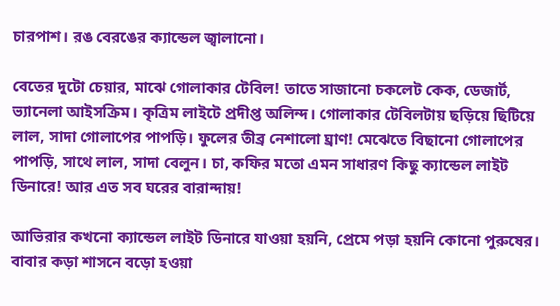চারপাশ। রঙ বেরঙের ক্যান্ডেল জ্বালানো।

বেতের দুটো চেয়ার, মাঝে গোলাকার টেবিল! তাতে সাজানো চকলেট কেক, ডেজার্ট, ভ্যানেলা আইসক্রিম। কৃত্রিম লাইটে প্রদীপ্ত অলিন্দ। গোলাকার টেবিলটায় ছড়িয়ে ছিটিয়ে লাল, সাদা গোলাপের পাপড়ি। ফুলের তীব্র নেশালো ঘ্রাণ! মেঝেতে বিছানো গোলাপের পাপড়ি, সাথে লাল, সাদা বেলুন। চা, কফির মতো এমন সাধারণ কিছু ক্যান্ডেল লাইট ডিনারে! আর এত সব ঘরের বারান্দায়!

আভিরার কখনো ক্যান্ডেল লাইট ডিনারে যাওয়া হয়নি, প্রেমে পড়া হয়নি কোনো পুরুষের। বাবার কড়া শাসনে বড়ো হওয়া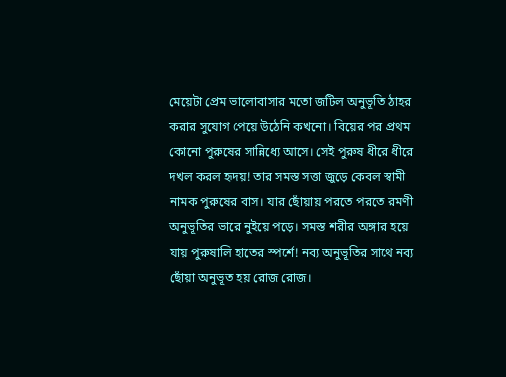মেয়েটা প্রেম ভালোবাসার মতো জটিল অনুভূতি ঠাহর করার সুযোগ পেয়ে উঠেনি কখনো। বিয়ের পর প্রথম কোনো পুরুষের সান্নিধ্যে আসে। সেই পুরুষ ধীরে ধীরে দখল করল হৃদয়! তার সমস্ত সত্তা জুড়ে কেবল স্বামী নামক পুরুষের বাস। যার ছোঁয়ায় পরতে পরতে রমণী অনুভূতির ভারে নুইয়ে পড়ে। সমস্ত শরীর অঙ্গার হয়ে যায় পুরুষালি হাতের স্পর্শে! নব্য অনুভূতির সাথে নব্য ছোঁয়া অনুভূত হয় রোজ রোজ।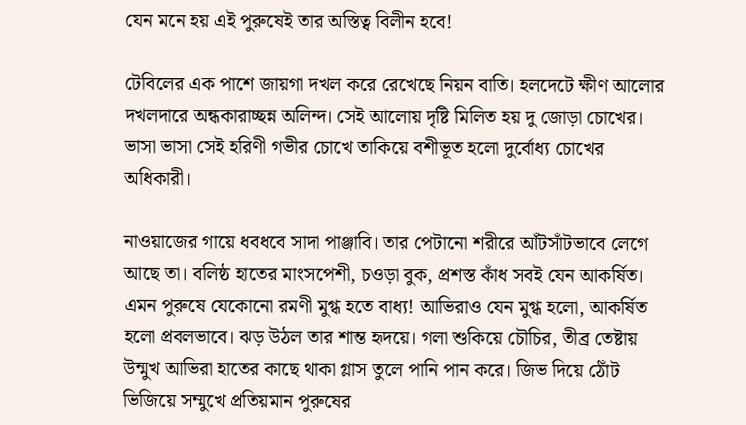যেন মনে হয় এই পুরুষেই তার অস্তিত্ব বিলীন হবে!

টেবিলের এক পাশে জায়গা দখল করে রেখেছে নিয়ন বাতি। হলদেটে ক্ষীণ আলোর দখলদারে অন্ধকারাচ্ছন্ন অলিন্দ। সেই আলোয় দৃষ্টি মিলিত হয় দু জোড়া চোখের। ভাসা ভাসা সেই হরিণী গভীর চোখে তাকিয়ে বশীভূত হলো দুর্বোধ্য চোখের অধিকারী।

নাওয়াজের গায়ে ধবধবে সাদা পাঞ্জাবি। তার পেটানো শরীরে আঁটসাঁটভাবে লেগে আছে তা। বলিষ্ঠ হাতের মাংসপেশী, চওড়া বুক, প্রশস্ত কাঁধ সবই যেন আকর্ষিত। এমন পুরুষে যেকোনো রমণী মুগ্ধ হতে বাধ্য! আভিরাও যেন মুগ্ধ হলো, আকর্ষিত হলো প্রবলভাবে। ঝড় উঠল তার শান্ত হৃদয়ে। গলা শুকিয়ে চৌচির, তীব্র তেষ্টায় উন্মুখ আভিরা হাতের কাছে থাকা গ্লাস তুলে পানি পান করে। জিভ দিয়ে ঠোঁট ভিজিয়ে সম্মুখে প্রতিয়মান পুরুষের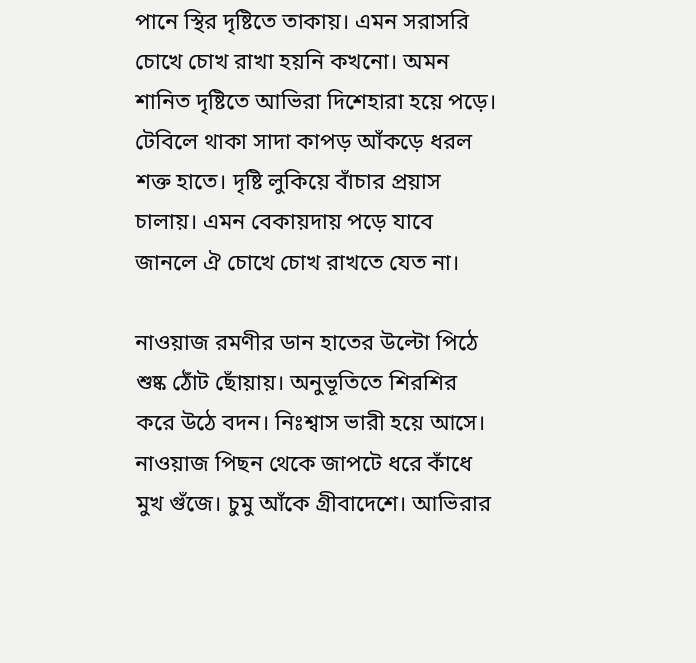পানে স্থির দৃষ্টিতে তাকায়। এমন সরাসরি চোখে চোখ রাখা হয়নি কখনো।‌ অমন শানিত দৃষ্টিতে আভিরা দিশেহারা হয়ে পড়ে। টেবিলে থাকা সাদা কাপড় আঁকড়ে ধরল শক্ত হাতে। দৃষ্টি লুকিয়ে বাঁচার প্রয়াস চালায়। এমন বেকায়দায় পড়ে যাবে জানলে ঐ চোখে চোখ রাখতে যেত না।

নাওয়াজ রমণীর ডান হাতের উল্টো পিঠে শুষ্ক ঠোঁট ছোঁয়ায়। অনুভূতিতে শিরশির করে উঠে বদন। নিঃশ্বাস ভারী হয়ে আসে। নাওয়াজ পিছন থেকে জাপটে ধরে কাঁধে মুখ গুঁজে। চুমু আঁকে গ্রীবাদেশে। আভিরার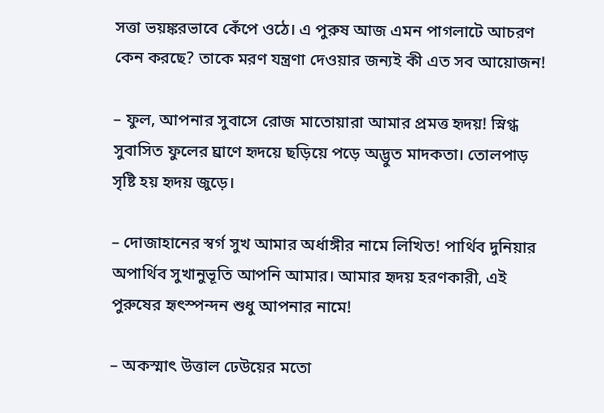সত্তা ভয়ঙ্করভাবে কেঁপে ওঠে। এ পুরুষ আজ এমন পাগলাটে আচরণ কেন করছে? তাকে মরণ যন্ত্রণা দেওয়ার জন্যই কী এত সব আয়োজন!

– ফুল, আপনার সুবাসে রোজ মাতোয়ারা আমার প্রমত্ত হৃদয়! স্নিগ্ধ সুবাসিত ফুলের ঘ্রাণে হৃদয়ে ছড়িয়ে পড়ে অদ্ভুত মাদকতা। তোলপাড় সৃষ্টি হয় হৃদয় জুড়ে।

– দোজাহানের স্বর্গ সুখ আমার অর্ধাঙ্গীর নামে লিখিত! পার্থিব দুনিয়ার অপার্থিব সুখানুভূতি আপনি আমার। আমার হৃদয় হরণকারী, এই পুরুষের হৃৎস্পন্দন শুধু আপনার নামে!

– অকস্মাৎ উত্তাল ঢেউয়ের মতো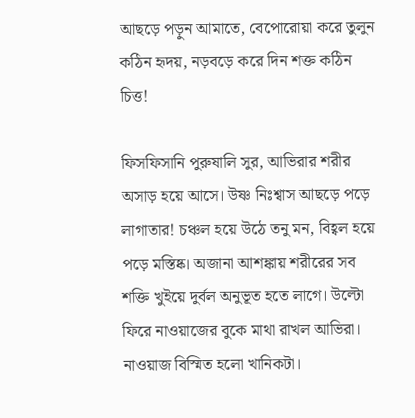আছড়ে পড়ুন আমাতে, বেপোরোয়া করে তুলুন কঠিন হৃদয়, নড়বড়ে করে দিন শক্ত কঠিন চিত্ত!

ফিসফিসানি পুরুষালি সুর, আভিরার শরীর অসাড় হয়ে আসে। উষ্ণ নিঃশ্বাস আছড়ে পড়ে লাগাতার! চঞ্চল হয়ে উঠে তনু মন, বিহ্বল হয়ে পড়ে মস্তিষ্ক। অজানা আশঙ্কায় শরীরের সব শক্তি খুইয়ে দুর্বল অনুভূত হতে লাগে। উল্টো ফিরে নাওয়াজের বুকে মাথা রাখল আভিরা। নাওয়াজ বিস্মিত হলো খানিকটা।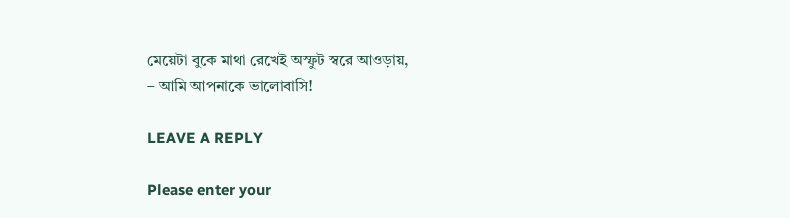মেয়েটা বুকে মাথা রেখেই অস্ফুট স্বরে আওড়ায়,
– আমি আপনাকে ভালোবাসি!

LEAVE A REPLY

Please enter your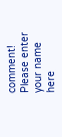comment!
Please enter your name here